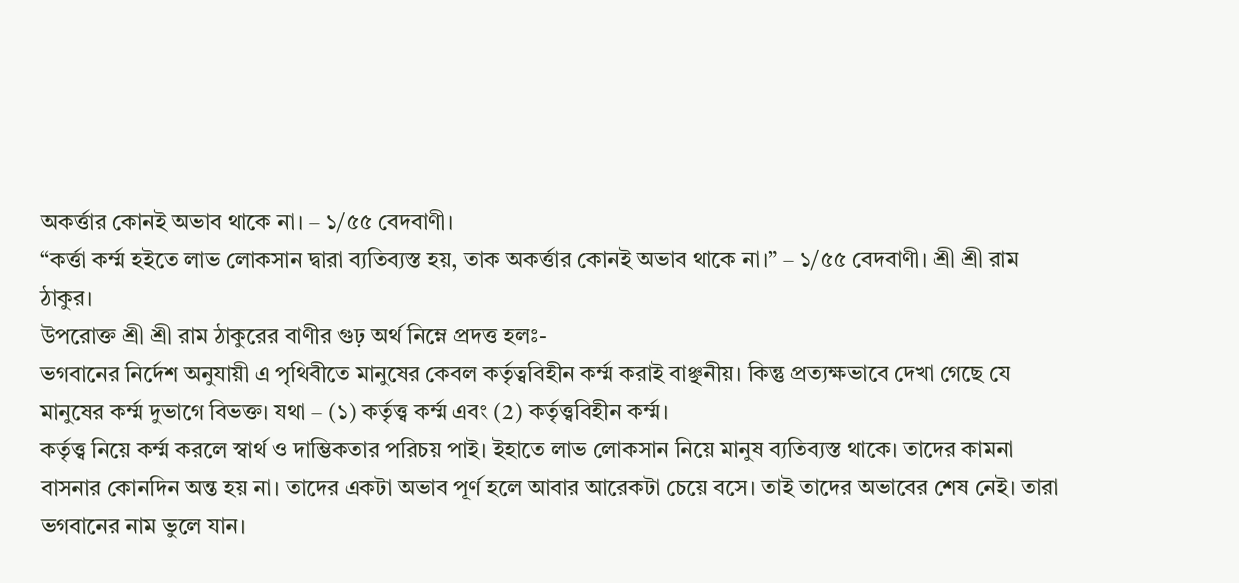অকর্ত্তার কোনই অভাব থাকে না। – ১/৫৫ বেদবাণী।
“কর্ত্তা কর্ম্ম হইতে লাভ লোকসান দ্বারা ব্যতিব্যস্ত হয়, তাক অকর্ত্তার কোনই অভাব থাকে না।” – ১/৫৫ বেদবাণী। শ্রী শ্রী রাম ঠাকুর।
উপরোক্ত শ্রী শ্রী রাম ঠাকুরের বাণীর গুঢ় অর্থ নিম্নে প্রদত্ত হলঃ-
ভগবানের নির্দেশ অনুযায়ী এ পৃথিবীতে মানুষের কেবল কর্তৃত্ববিহীন কর্ম্ম করাই বাঞ্ছনীয়। কিন্তু প্রত্যক্ষভাবে দেখা গেছে যে মানুষের কর্ম্ম দুভাগে বিভক্ত। যথা – (১) কর্তৃত্ত্ব কর্ম্ম এবং (2) কর্তৃত্ত্ববিহীন কর্ম্ম।
কর্তৃত্ত্ব নিয়ে কর্ম্ম করলে স্বার্থ ও দাম্ভিকতার পরিচয় পাই। ইহাতে লাভ লোকসান নিয়ে মানুষ ব্যতিব্যস্ত থাকে। তাদের কামনা বাসনার কোনদিন অন্ত হয় না। তাদের একটা অভাব পূর্ণ হলে আবার আরেকটা চেয়ে বসে। তাই তাদের অভাবের শেষ নেই। তারা ভগবানের নাম ভুলে যান।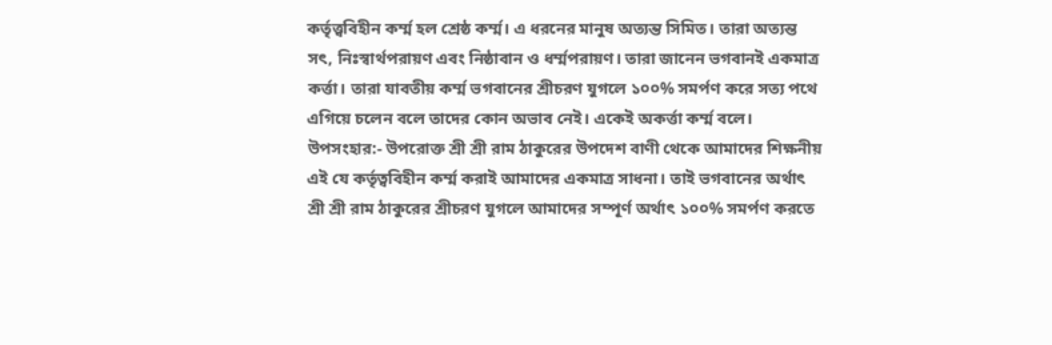কর্তৃত্ত্ববিহীন কর্ম্ম হল শ্রেষ্ঠ কর্ম্ম। এ ধরনের মানুষ অত্যন্ত সিমিত। তারা অত্যন্ত সৎ, নিঃস্বার্থপরায়ণ এবং নিষ্ঠাবান ও ধর্ম্মপরায়ণ। তারা জানেন ভগবানই একমাত্র কর্ত্তা। তারা যাবতীয় কর্ম্ম ভগবানের শ্রীচরণ যুগলে ১০০% সমর্পণ করে সত্য পথে এগিয়ে চলেন বলে তাদের কোন অভাব নেই। একেই অকর্ত্তা কর্ম্ম বলে।
উপসংহার:- উপরোক্ত শ্রী শ্রী রাম ঠাকুরের উপদেশ বাণী থেকে আমাদের শিক্ষনীয় এই যে কর্তৃত্ববিহীন কর্ম্ম করাই আমাদের একমাত্র সাধনা। তাই ভগবানের অর্থাৎ শ্রী শ্রী রাম ঠাকুরের শ্রীচরণ যুগলে আমাদের সম্পূর্ণ অর্থাৎ ১০০% সমর্পণ করতে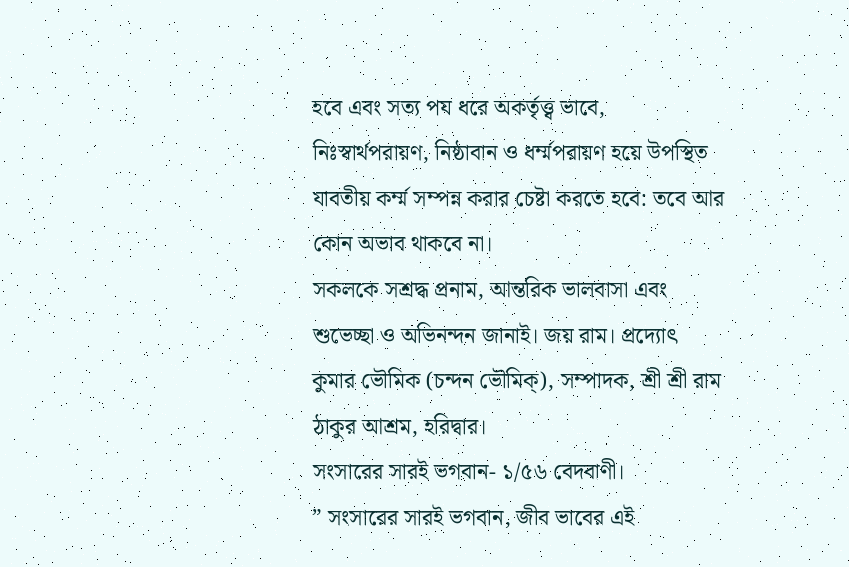হবে এবং সত্য পয ধরে অকর্তৃত্ত্ব ভাবে, নিঃস্বার্থপরায়ণ, নিষ্ঠাবান ও ধর্ম্মপরায়ণ হয়ে উপস্থিত যাবতীয় কর্ম্ম সম্পন্ন করার চেষ্টা করতে হবে: তবে আর কোন অভাব থাকবে না।
সকলকে সশ্রদ্ধ প্রনাম, আন্তরিক ভালবাসা এবং শুভেচ্ছা ও অভিনন্দন জানাই। জয় রাম। প্রদ্যোৎ কুমার ভৌমিক (চন্দন ভৌমিক্), সম্পাদক, শ্রী শ্রী রাম ঠাকুর আশ্রম, হরিদ্বার।
সংসারের সারই ভগবান- ১/৫৬ বেদবাণী।
” সংসারের সারই ভগবান, জীব ভাবের এই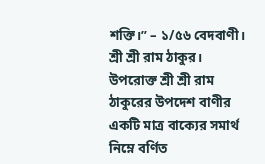শক্তি।” – ১/৫৬ বেদবাণী। শ্রী শ্রী রাম ঠাকুর।
উপরোক্ত শ্রী শ্রী রাম ঠাকুরের উপদেশ বাণীর একটি মাত্র বাক্যের সমার্থ নিম্নে বর্ণিত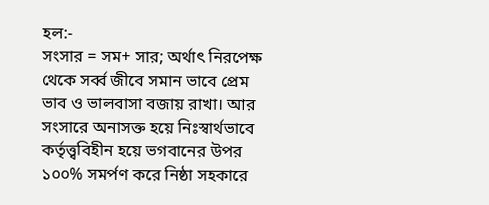হল:-
সংসার = সম+ সার; অর্থাৎ নিরপেক্ষ থেকে সর্ব্ব জীবে সমান ভাবে প্রেম ভাব ও ভালবাসা বজায় রাখা। আর সংসারে অনাসক্ত হয়ে নিঃস্বার্থভাবে কর্তৃত্ত্ববিহীন হয়ে ভগবানের উপর ১০০% সমর্পণ করে নিষ্ঠা সহকারে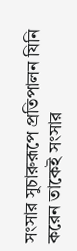সংসার সুচারুরূপে প্রতিপালন যিনি করেন তাকেই সংসার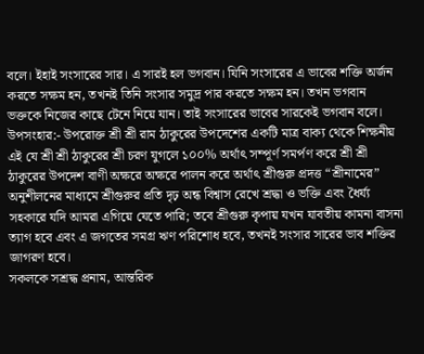বলে। ইহাই সংসারের সাৱ। এ সারই হল ভগবান। যিনি সংসারের এ ভাবের শক্তি অর্জন করতে সক্ষম হন, তখনই তিনি সংসার সমুদ্র পার করতে সক্ষম হন। তখন ভগবান ভক্তকে নিজের কাছে টেনে নিয়ে যান। তাই সংসারের ভাবের সারকেই ভগবান বলে।
উপসংহার:- উপরোক্ত শ্রী শ্রী রাম ঠাকুরের উপদেশের একটি মাত্র বাক্য থেকে শিক্ষনীয় এই যে শ্রী শ্রী ঠাকুরের শ্রী চরণ যুগলে ১০০% অর্থাৎ সম্পূর্ণ সমর্পণ করে শ্রী শ্রী ঠাকুরের উপদেশ বাণী অক্ষরে অক্ষরে পালন করে অর্থাৎ শ্রীগুরু প্রদত্ত “শ্রীনামের” অনুশীলনের মাধ্যমে শ্রীগুরুর প্রতি দৃঢ় অন্ধ বিশ্বাস রেখে শ্রদ্ধা ও ভক্তি এবং ধৈর্য্য সহকারে যদি আমরা এগিয়ে যেতে পারি; তবে শ্রীগুরু কৃপায় যখন যাবতীয় কামনা বাসনা ত্যাগ হবে এবং এ জগতের সমগ্র ঋণ পরিশোধ হবে, তখনই সংসার সারের ভাব শক্তির জাগরণ হবে।
সকলকে সশ্রদ্ধ প্রনাম, আন্তরিক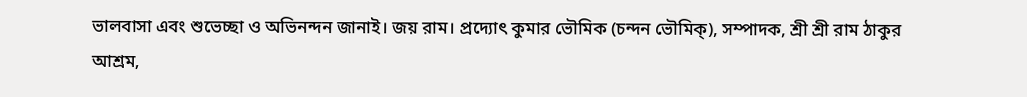ভালবাসা এবং শুভেচ্ছা ও অভিনন্দন জানাই। জয় রাম। প্রদ্যোৎ কুমার ভৌমিক (চন্দন ভৌমিক্), সম্পাদক, শ্রী শ্রী রাম ঠাকুর আশ্রম,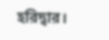হরিদ্বার।